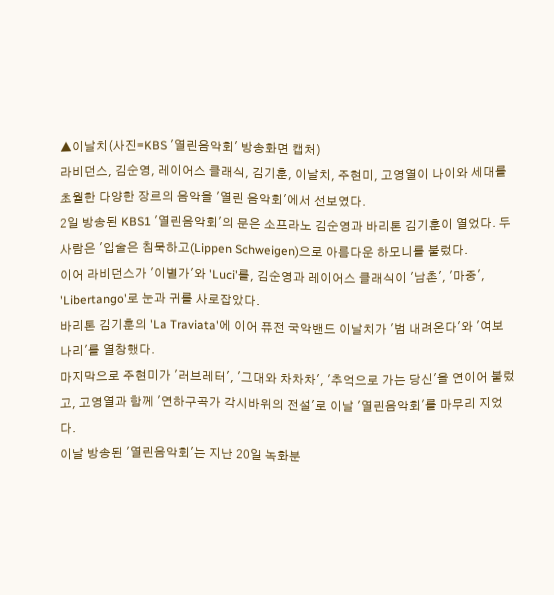▲이날치(사진=KBS '열린음악회' 방송화면 캡처)
라비던스, 김순영, 레이어스 클래식, 김기훈, 이날치, 주현미, 고영열이 나이와 세대를 초월한 다양한 장르의 음악을 '열린 음악회'에서 선보였다.
2일 방송된 KBS1 '열린음악회'의 문은 소프라노 김순영과 바리톤 김기훈이 열었다. 두 사람은 '입술은 침묵하고(Lippen Schweigen)으로 아름다운 하모니를 불렀다.
이어 라비던스가 '이별가'와 'Luci'를, 김순영과 레이어스 클래식이 '남촌', '마중', 'Libertango'로 눈과 귀를 사로잡았다.
바리톤 김기훈의 'La Traviata'에 이어 퓨전 국악밴드 이날치가 '범 내려온다'와 '여보나리'를 열창했다.
마지막으로 주현미가 '러브레터', '그대와 차차차', '추억으로 가는 당신'을 연이어 불렀고, 고영열과 함께 '연하구곡가 각시바위의 전설'로 이날 '열린음악회'를 마무리 지었다.
이날 방송된 '열린음악회'는 지난 20일 녹화분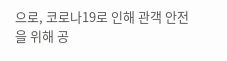으로, 코로나19로 인해 관객 안전을 위해 공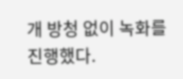개 방청 없이 녹화를 진행했다.